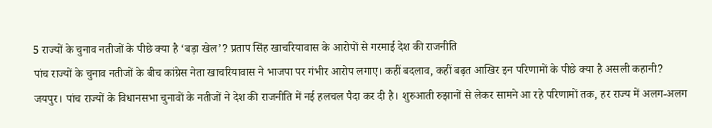5 राज्यों के चुनाव नतीजों के पीछे क्या है ‘बड़ा खेल’? प्रताप सिंह खाचरियावास के आरोपों से गरमाई देश की राजनीति
पांच राज्यों के चुनाव नतीजों के बीच कांग्रेस नेता खाचरियावास ने भाजपा पर गंभीर आरोप लगाए। कहीं बदलाव, कहीं बढ़त आखिर इन परिणामों के पीछे क्या है असली कहानी?
जयपुर। पांच राज्यों के विधानसभा चुनावों के नतीजों ने देश की राजनीति में नई हलचल पैदा कर दी है। शुरुआती रुझानों से लेकर सामने आ रहे परिणामों तक, हर राज्य में अलग-अलग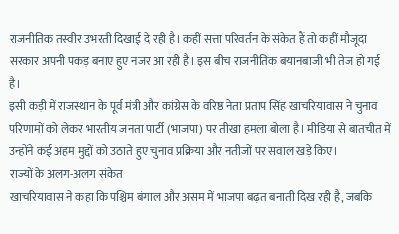राजनीतिक तस्वीर उभरती दिखाई दे रही है। कहीं सत्ता परिवर्तन के संकेत हैं तो कहीं मौजूदा सरकार अपनी पकड़ बनाए हुए नजर आ रही है। इस बीच राजनीतिक बयानबाजी भी तेज हो गई है।
इसी कड़ी में राजस्थान के पूर्व मंत्री और कांग्रेस के वरिष्ठ नेता प्रताप सिंह खाचरियावास ने चुनाव परिणामों को लेकर भारतीय जनता पार्टी (भाजपा) पर तीखा हमला बोला है। मीडिया से बातचीत में उन्होंने कई अहम मुद्दों को उठाते हुए चुनाव प्रक्रिया और नतीजों पर सवाल खड़े किए।
राज्यों के अलग-अलग संकेत
खाचरियावास ने कहा कि पश्चिम बंगाल और असम में भाजपा बढ़त बनाती दिख रही है, जबकि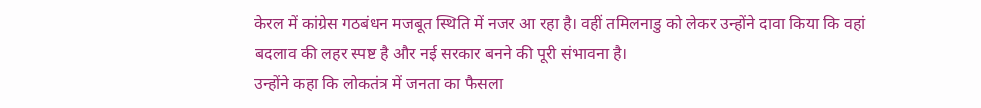केरल में कांग्रेस गठबंधन मजबूत स्थिति में नजर आ रहा है। वहीं तमिलनाडु को लेकर उन्होंने दावा किया कि वहां बदलाव की लहर स्पष्ट है और नई सरकार बनने की पूरी संभावना है।
उन्होंने कहा कि लोकतंत्र में जनता का फैसला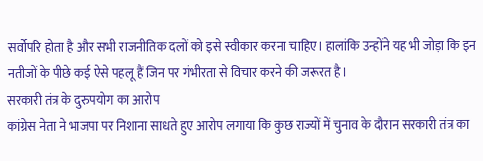सर्वोपरि होता है और सभी राजनीतिक दलों को इसे स्वीकार करना चाहिए। हालांकि उन्होंने यह भी जोड़ा कि इन नतीजों के पीछे कई ऐसे पहलू हैं जिन पर गंभीरता से विचार करने की जरूरत है।
सरकारी तंत्र के दुरुपयोग का आरोप
कांग्रेस नेता ने भाजपा पर निशाना साधते हुए आरोप लगाया कि कुछ राज्यों में चुनाव के दौरान सरकारी तंत्र का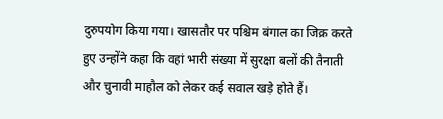दुरुपयोग किया गया। खासतौर पर पश्चिम बंगाल का जिक्र करते हुए उन्होंने कहा कि वहां भारी संख्या में सुरक्षा बलों की तैनाती और चुनावी माहौल को लेकर कई सवाल खड़े होते हैं।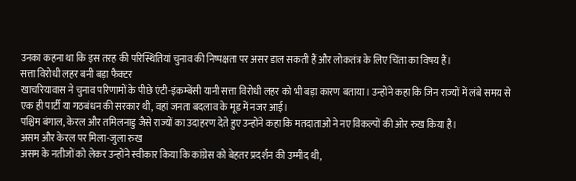उनका कहना था कि इस तरह की परिस्थितियां चुनाव की निष्पक्षता पर असर डाल सकती हैं और लोकतंत्र के लिए चिंता का विषय हैं।
सत्ता विरोधी लहर बनी बड़ा फैक्टर
खाचरियावास ने चुनाव परिणामों के पीछे एंटी-इंकम्बेंसी यानी सत्ता विरोधी लहर को भी बड़ा कारण बताया। उन्होंने कहा कि जिन राज्यों में लंबे समय से एक ही पार्टी या गठबंधन की सरकार थी, वहां जनता बदलाव के मूड में नजर आई।
पश्चिम बंगाल, केरल और तमिलनाडु जैसे राज्यों का उदाहरण देते हुए उन्होंने कहा कि मतदाताओं ने नए विकल्पों की ओर रुख किया है।
असम और केरल पर मिला-जुला रुख
असम के नतीजों को लेकर उन्होंने स्वीकार किया कि कांग्रेस को बेहतर प्रदर्शन की उम्मीद थी,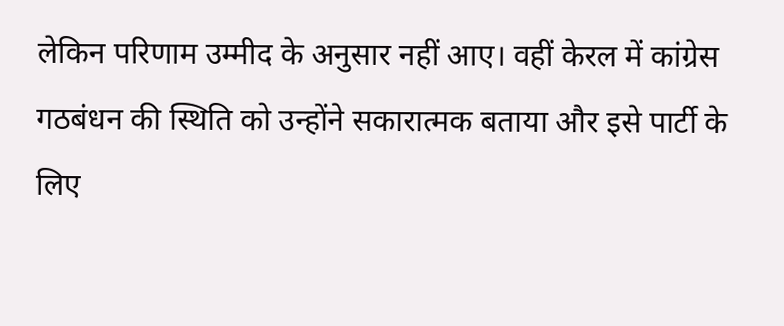लेकिन परिणाम उम्मीद के अनुसार नहीं आए। वहीं केरल में कांग्रेस गठबंधन की स्थिति को उन्होंने सकारात्मक बताया और इसे पार्टी के लिए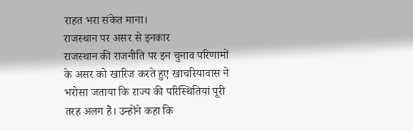राहत भरा संकेत माना।
राजस्थान पर असर से इनकार
राजस्थान की राजनीति पर इन चुनाव परिणामों के असर को खारिज करते हुए खाचरियावास ने भरोसा जताया कि राज्य की परिस्थितियां पूरी तरह अलग हैं। उन्होंने कहा कि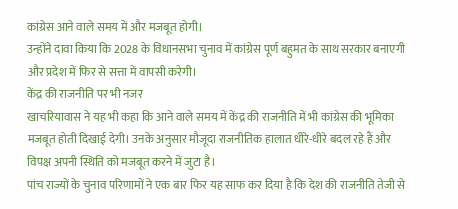कांग्रेस आने वाले समय में और मजबूत होगी।
उन्होंने दावा किया कि 2028 के विधानसभा चुनाव में कांग्रेस पूर्ण बहुमत के साथ सरकार बनाएगी और प्रदेश में फिर से सत्ता में वापसी करेगी।
केंद्र की राजनीति पर भी नजर
खाचरियावास ने यह भी कहा कि आने वाले समय में केंद्र की राजनीति में भी कांग्रेस की भूमिका मजबूत होती दिखाई देगी। उनके अनुसार मौजूदा राजनीतिक हालात धीरे-धीरे बदल रहे हैं और विपक्ष अपनी स्थिति को मजबूत करने में जुटा है।
पांच राज्यों के चुनाव परिणामों ने एक बार फिर यह साफ कर दिया है कि देश की राजनीति तेजी से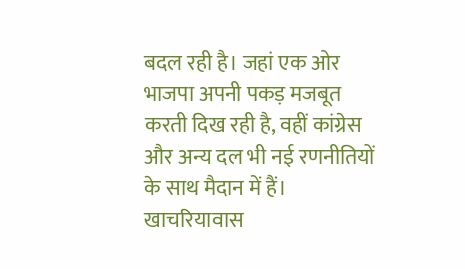बदल रही है। जहां एक ओर भाजपा अपनी पकड़ मजबूत करती दिख रही है, वहीं कांग्रेस और अन्य दल भी नई रणनीतियों के साथ मैदान में हैं। खाचरियावास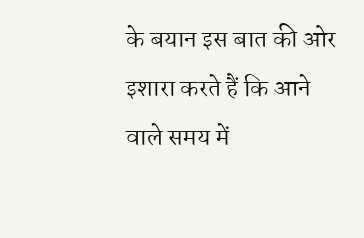के बयान इस बात की ओर इशारा करते हैं कि आने वाले समय में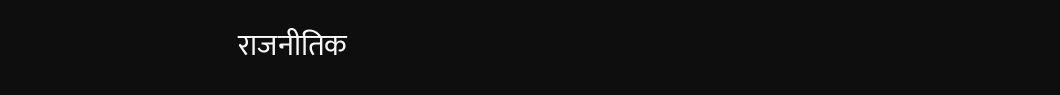राजनीतिक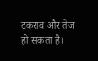टकराव और तेज हो सकता है।